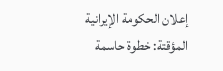إعلان الحكومة الإيرانية المؤقتة: خطوة حاسمة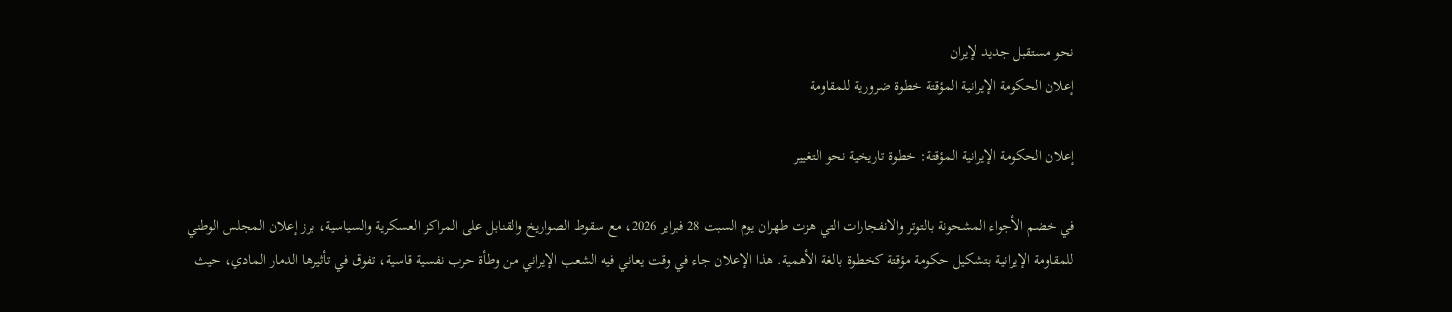نحو مستقبل جديد لإيران
إعلان الحكومة الإيرانية المؤقتة خطوة ضرورية للمقاومة

إعلان الحكومة الإيرانية المؤقتة: خطوة تاريخية نحو التغيير

في خضم الأجواء المشحونة بالتوتر والانفجارات التي هزت طهران يوم السبت 28 فبراير 2026، مع سقوط الصواريخ والقنابل على المراكز العسكرية والسياسية، برز إعلان المجلس الوطني للمقاومة الإيرانية بتشكيل حكومة مؤقتة كخطوة بالغة الأهمية. هذا الإعلان جاء في وقت يعاني فيه الشعب الإيراني من وطأة حرب نفسية قاسية، تفوق في تأثيرها الدمار المادي، حيث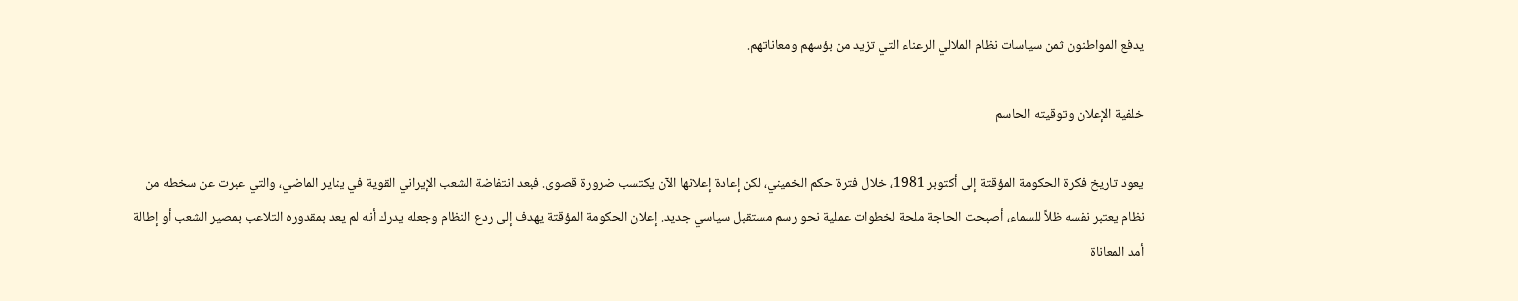يدفع المواطنون ثمن سياسات نظام الملالي الرعناء التي تزيد من بؤسهم ومعاناتهم.

خلفية الإعلان وتوقيته الحاسم

يعود تاريخ فكرة الحكومة المؤقتة إلى أكتوبر 1981، خلال فترة حكم الخميني، لكن إعادة إعلانها الآن يكتسب ضرورة قصوى. فبعد انتفاضة الشعب الإيراني القوية في يناير الماضي، والتي عبرت عن سخطه من نظام يعتبر نفسه ظلاً للسماء، أصبحت الحاجة ملحة لخطوات عملية نحو رسم مستقبل سياسي جديد. إعلان الحكومة المؤقتة يهدف إلى ردع النظام وجعله يدرك أنه لم يعد بمقدوره التلاعب بمصير الشعب أو إطالة أمد المعاناة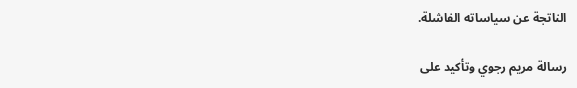الناتجة عن سياساته الفاشلة.

رسالة مريم رجوي وتأكيد على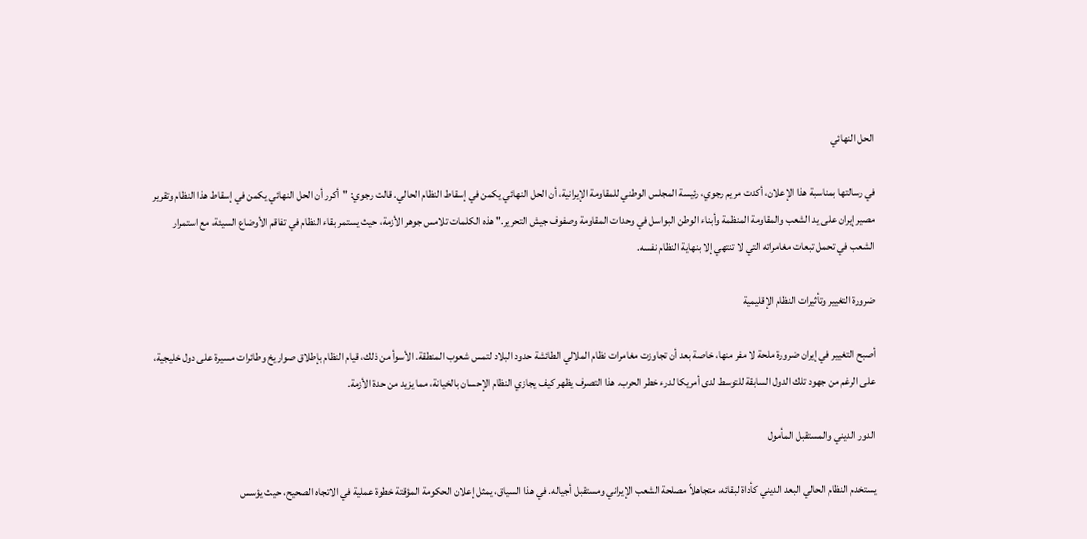الحل النهائي

في رسالتها بمناسبة هذا الإعلان، أكدت مريم رجوي، رئيسة المجلس الوطني للمقاومة الإيرانية، أن الحل النهائي يكمن في إسقاط النظام الحالي. قالت رجوي: "أكرر أن الحل النهائي يكمن في إسقاط هذا النظام وتقرير مصير إيران على يد الشعب والمقاومة المنظمة وأبناء الوطن البواسل في وحدات المقاومة وصفوف جيش التحرير." هذه الكلمات تلامس جوهر الأزمة، حيث يستمر بقاء النظام في تفاقم الأوضاع السيئة، مع استمرار الشعب في تحمل تبعات مغامراته التي لا تنتهي إلا بنهاية النظام نفسه.

ضرورة التغيير وتأثيرات النظام الإقليمية

أصبح التغيير في إيران ضرورة ملحة لا مفر منها، خاصة بعد أن تجاوزت مغامرات نظام الملالي الطائشة حدود البلاد لتمس شعوب المنطقة. الأسوأ من ذلك، قيام النظام بإطلاق صواريخ وطائرات مسيرة على دول خليجية، على الرغم من جهود تلك الدول السابقة للتوسط لدى أمريكا لدرء خطر الحرب. هذا التصرف يظهر كيف يجازي النظام الإحسان بالخيانة، مما يزيد من حدة الأزمة.

الدور الديني والمستقبل المأمول

يستخدم النظام الحالي البعد الديني كأداة لبقائه، متجاهلاً مصلحة الشعب الإيراني ومستقبل أجياله. في هذا السياق، يمثل إعلان الحكومة المؤقتة خطوة عملية في الاتجاه الصحيح، حيث يؤسس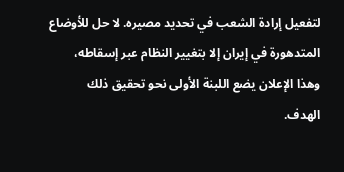لتفعيل إرادة الشعب في تحديد مصيره. لا حل للأوضاع المتدهورة في إيران إلا بتغيير النظام عبر إسقاطه، وهذا الإعلان يضع اللبنة الأولى نحو تحقيق ذلك الهدف.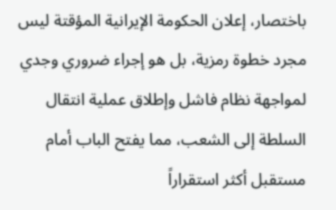باختصار، إعلان الحكومة الإيرانية المؤقتة ليس مجرد خطوة رمزية، بل هو إجراء ضروري وجدي لمواجهة نظام فاشل وإطلاق عملية انتقال السلطة إلى الشعب، مما يفتح الباب أمام مستقبل أكثر استقراراً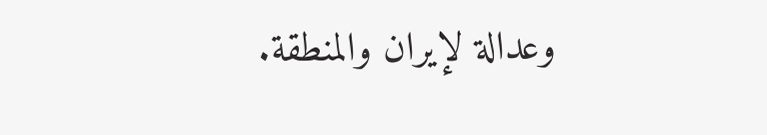وعدالة لإيران والمنطقة.